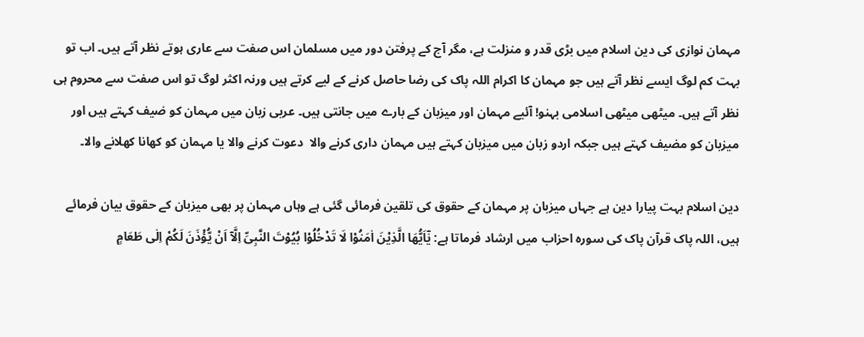مہمان نوازی کی دین اسلام میں بڑی قدر و منزلت ہے، مگر آج کے پرفتن دور میں مسلمان اس صفت سے عاری ہوتے نظر آتے ہیں۔ اب تو بہت کم لوگ ایسے نظر آتے ہیں جو مہمان کا اکرام اللہ پاک کی رضا حاصل کرنے کے لیے کرتے ہیں ورنہ اکثر لوگ تو اس صفت سے محروم ہی نظر آتے ہیں۔ میٹھی میٹھی اسلامی بہنو! آئیے مہمان اور میزبان کے بارے میں جانتی ہیں۔ عربی زبان میں مہمان کو ضیف کہتے ہیں اور میزبان کو مضیف کہتے ہیں جبکہ اردو زبان میں میزبان کہتے ہیں مہمان داری کرنے والا  دعوت کرنے والا یا مہمان کو کھانا کھلانے والا۔

دین اسلام بہت پیارا دین ہے جہاں میزبان پر مہمان کے حقوق کی تلقین فرمائی گئی ہے وہاں مہمان پر بھی میزبان کے حقوق بیان فرمائے ہیں، اللہ پاک قرآن پاک کی سورہ احزاب میں ارشاد فرماتا ہے: یٰۤاَیُّهَا الَّذِیْنَ اٰمَنُوْا لَا تَدْخُلُوْا بُیُوْتَ النَّبِیِّ اِلَّاۤ اَنْ یُّؤْذَنَ لَكُمْ اِلٰى طَعَامٍ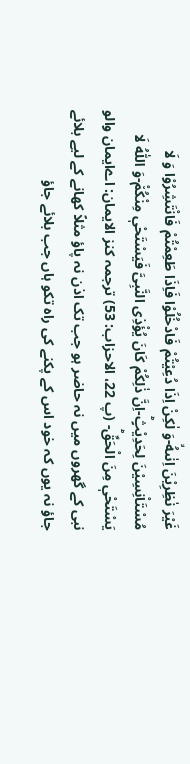غَیْرَ نٰظِرِیْنَ اِنٰىهُۙ-وَ لٰكِنْ اِذَا دُعِیْتُمْ فَادْخُلُوْا فَاِذَا طَعِمْتُمْ فَانْتَشِرُوْا وَ لَا مُسْتَاْنِسِیْنَ لِحَدِیْثٍؕ-اِنَّ ذٰلِكُمْ كَانَ یُؤْذِی النَّبِیَّ فَیَسْتَحْیٖ مِنْكُمْ٘-وَ اللّٰهُ لَا یَسْتَحْیٖ مِنَ الْحَقِّؕ- (پ 22، الاحزاب: 53) ترجمہ کنز الایمان: اےایمان والو نبی کے گھروں میں نہ حاضر ہو جب تک اذن نہ پاؤ مثلاً کھانے کے لیے بلائے جاؤ نہ یوں کہ خود اس کے پکنے کی راہ تکو ہاں جب بلائے جاؤ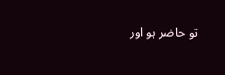تو حاضر ہو اور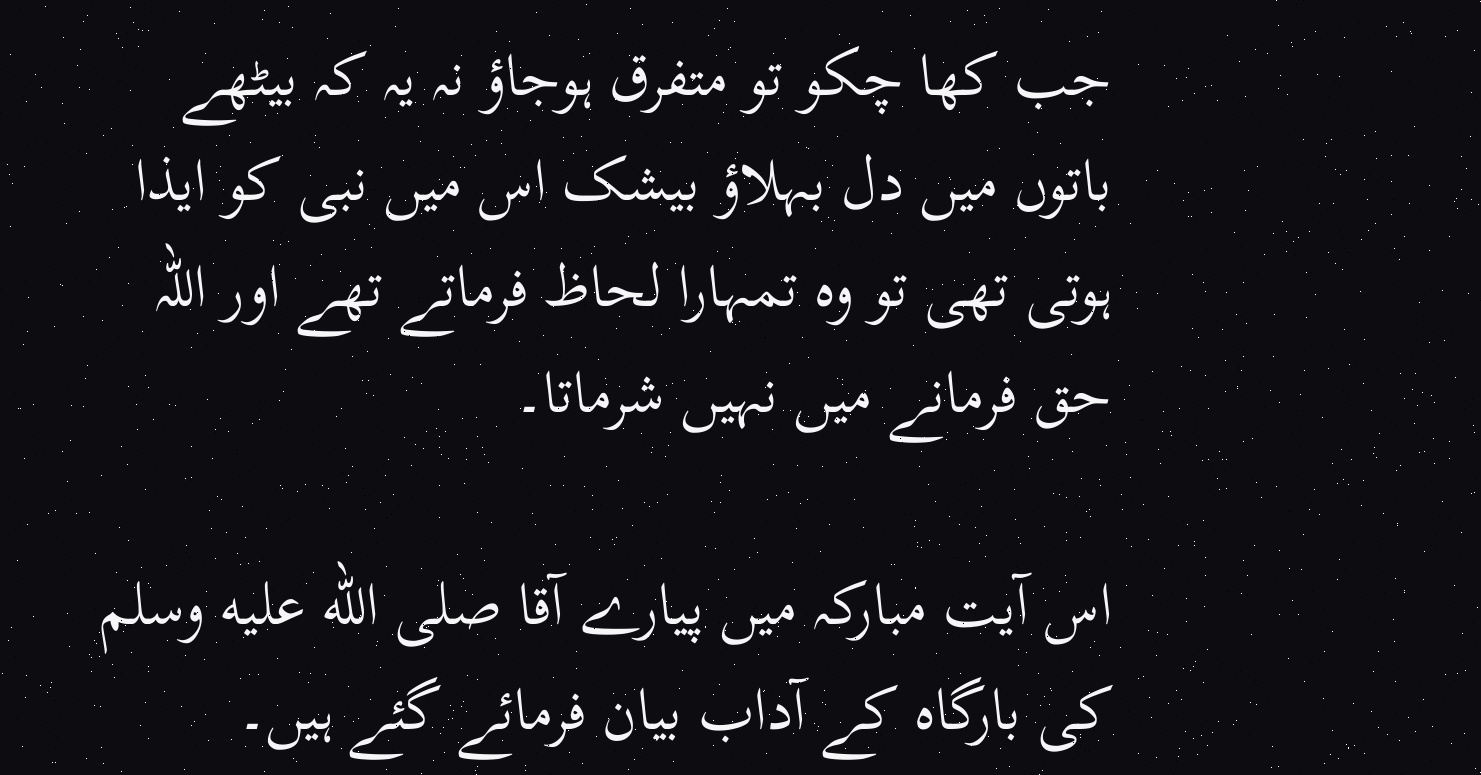جب کھا چکو تو متفرق ہوجاؤ نہ یہ کہ بیٹھے باتوں میں دل بہلاؤ بیشک اس میں نبی کو ایذا ہوتی تھی تو وہ تمہارا لحاظ فرماتے تھے اور اللہ حق فرمانے میں نہیں شرماتا۔

اس آیت مبارکہ میں پیارے آقا صلى الله عليه وسلم کی بارگاہ کے آداب بیان فرمائے گئے ہیں۔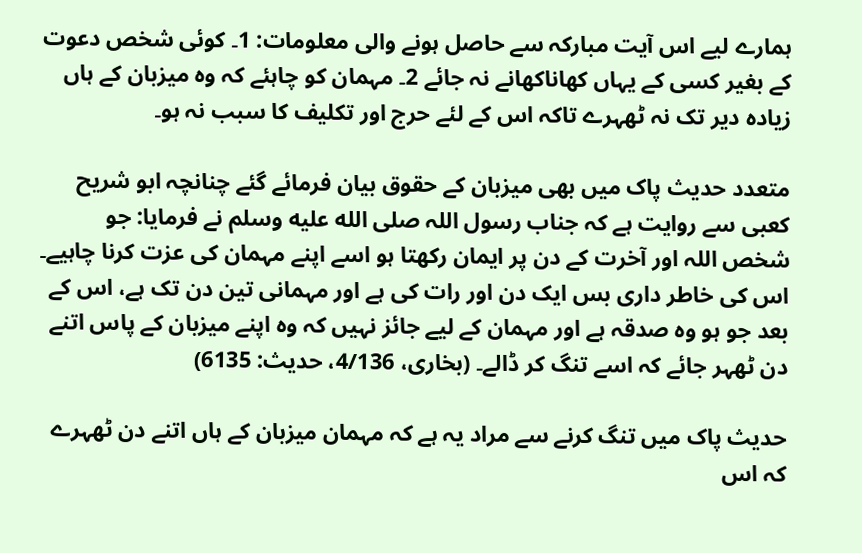ہمارے لیے اس آیت مبارکہ سے حاصل ہونے والی معلومات: 1۔ کوئی شخص دعوت کے بغیر کسی کے یہاں کھاناکھانے نہ جائے 2۔ مہمان کو چاہئے کہ وہ میزبان کے ہاں زیادہ دیر تک نہ ٹھہرے تاکہ اس کے لئے حرج اور تکلیف کا سبب نہ ہو۔

متعدد حدیث پاک میں بھی میزبان کے حقوق بیان فرمائے گئے چنانچہ ابو شریح کعبی سے روایت ہے کہ جناب رسول اللہ صلى الله عليه وسلم نے فرمایا: جو شخص اللہ اور آخرت کے دن پر ایمان رکھتا ہو اسے اپنے مہمان کی عزت کرنا چاہیے۔ اس کی خاطر داری بس ایک دن اور رات کی ہے اور مہمانی تین دن تک ہے، اس کے بعد جو ہو وہ صدقہ ہے اور مہمان کے لیے جائز نہیں کہ وہ اپنے میزبان کے پاس اتنے دن ٹھہر جائے کہ اسے تنگ کر ڈالے۔ (بخاری، 4/136، حدیث: 6135)

حدیث پاک میں تنگ کرنے سے مراد یہ ہے کہ مہمان میزبان کے ہاں اتنے دن ٹھہرے کہ اس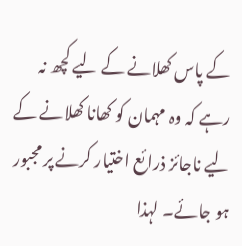کے پاس کھلانے کے لیے کچھ نہ رہے کہ وہ مہمان کو کھانا کھلانے کے لیے ناجائز ذرائع اختیار کرنے پر مجبور ہو جائے۔ لہذا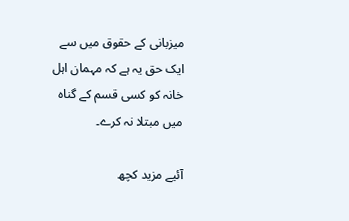میزبانی کے حقوق میں سے ایک حق یہ ہے کہ مہمان اہل خانہ کو کسی قسم کے گناہ میں مبتلا نہ کرے۔

آئیے مزید کچھ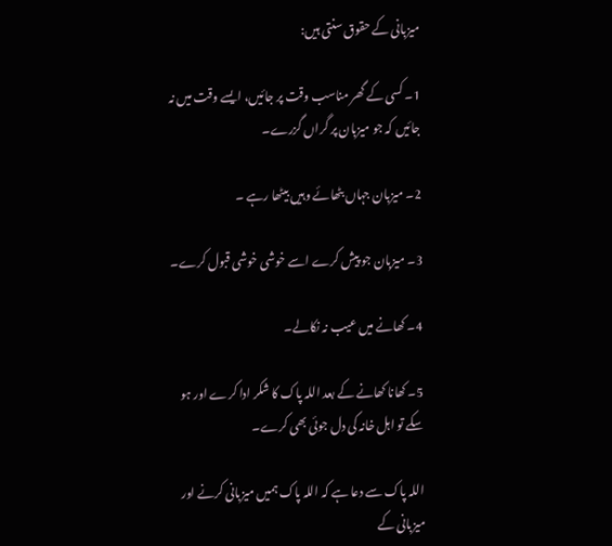میزبانی کے حقوق سنتی ہیں:

1۔ کسی کے گھر مناسب وقت پر جائیں، ایسے وقت میں نہ جائیں کہ جو میزبان پر گراں گزرے۔

2۔ میزبان جہاں بٹھائے وہیں بیٹھا رہے ۔

3۔ میزبان جو پیش کرے اسے خوشی خوشی قبول کرے۔

4۔ کھانے میں عیب نہ نکالے۔

5۔ کھانا کھانے کے بعد اللہ پاک کا شکر ادا کرے اور ہو سکے تو اہل خانہ کی دل جوئی بھی کرے۔

اللہ پاک سے دعا ہے کہ اللہ پاک ہمیں میزبانی کرنے اور میزبانی کے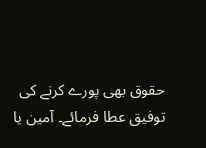حقوق بھی پورے کرنے کی توفیق عطا فرمائے۔ آمین یا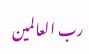رب العالمین